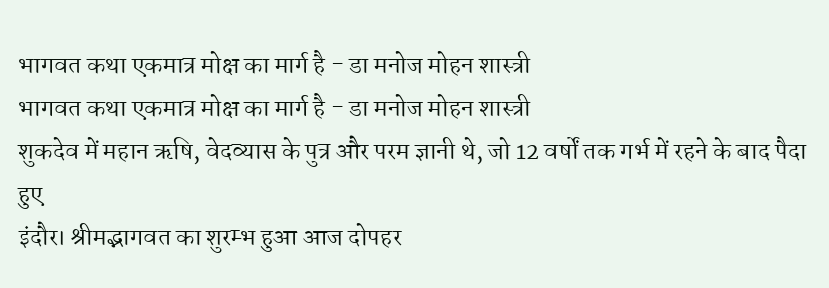भागवत कथा एकमात्र मोक्ष का मार्ग है - डा मनोज मोहन शास्त्री
भागवत कथा एकमात्र मोक्ष का मार्ग है - डा मनोज मोहन शास्त्री
शुकदेव में महान ऋषि, वेदव्यास के पुत्र और परम ज्ञानी थे, जो 12 वर्षों तक गर्भ में रहने के बाद पैदा हुए
इंदौर। श्रीमद्भागवत का शुरम्भ हुआ आज दोपहर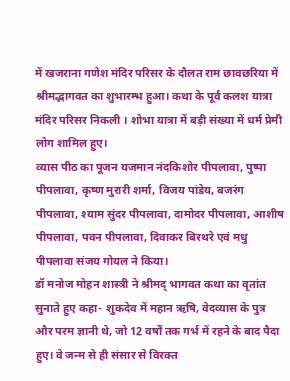में खजराना गणेश मंदिर परिसर के दौलत राम छावछरिया में श्रीमद्भागवत का शुभारम्भ हुआ। कथा के पूर्व कलश यात्रा मंदिर परिसर निकली । शोभा यात्रा में बड़ी संख्या में धर्म प्रेमी लोग शामिल हुए।
व्यास पीठ का पूजन यजमान नंदकिशोर पीपलावा, पुष्पा पीपलावा, कृष्ण मुरारी शर्मा, विजय पांडेय, बजरंग पीपलावा, श्याम सुंदर पीपलावा, दामोदर पीपलावा, आशीष पीपलावा, पवन पीपलावा, दिवाकर बिरथरे एवं मधु पीपलावा संजय गोयल ने किया।
डॉ मनोज मोहन शास्त्री ने श्रीमद् भागवत कथा का वृतांत सुनाते हुए कहा- शुकदेव में महान ऋषि, वेदव्यास के पुत्र और परम ज्ञानी थे, जो 12 वर्षों तक गर्भ में रहने के बाद पैदा हुए। वे जन्म से ही संसार से विरक्त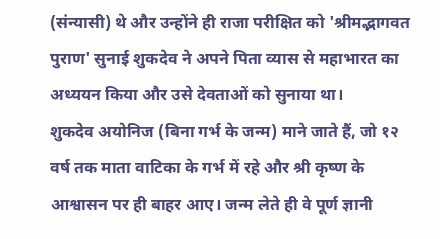(संन्यासी) थे और उन्होंने ही राजा परीक्षित को 'श्रीमद्भागवत पुराण' सुनाई शुकदेव ने अपने पिता व्यास से महाभारत का अध्ययन किया और उसे देवताओं को सुनाया था।
शुकदेव अयोनिज (बिना गर्भ के जन्म) माने जाते हैं, जो १२ वर्ष तक माता वाटिका के गर्भ में रहे और श्री कृष्ण के आश्वासन पर ही बाहर आए। जन्म लेते ही वे पूर्ण ज्ञानी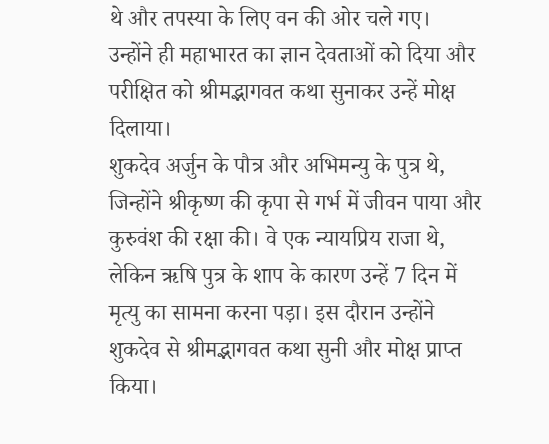थे और तपस्या के लिए वन की ओर चले गए।
उन्होंने ही महाभारत का ज्ञान देवताओं को दिया और परीक्षित को श्रीमद्भागवत कथा सुनाकर उन्हें मोक्ष दिलाया।
शुकदेव अर्जुन के पौत्र और अभिमन्यु के पुत्र थे, जिन्होंने श्रीकृष्ण की कृपा से गर्भ में जीवन पाया और कुरुवंश की रक्षा की। वे एक न्यायप्रिय राजा थे, लेकिन ऋषि पुत्र के शाप के कारण उन्हें 7 दिन में मृत्यु का सामना करना पड़ा। इस दौरान उन्होंने शुकदेव से श्रीमद्भागवत कथा सुनी और मोक्ष प्राप्त किया।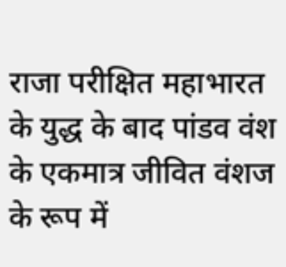राजा परीक्षित महाभारत के युद्ध के बाद पांडव वंश के एकमात्र जीवित वंशज के रूप में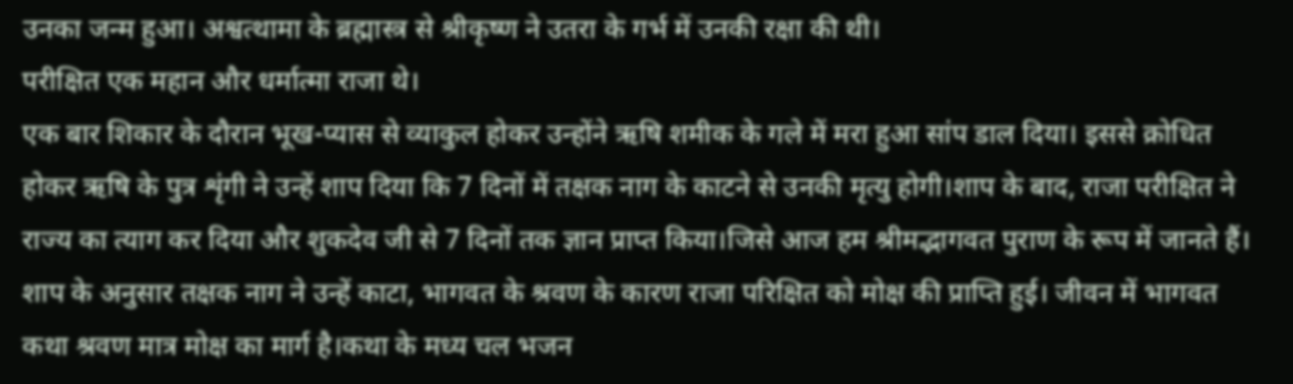उनका जन्म हुआ। अश्वत्थामा के ब्रह्मास्त्र से श्रीकृष्ण ने उतरा के गर्भ में उनकी रक्षा की थी।
परीक्षित एक महान और धर्मात्मा राजा थे।
एक बार शिकार के दौरान भूख-प्यास से व्याकुल होकर उन्होंने ऋषि शमीक के गले में मरा हुआ सांप डाल दिया। इससे क्रोधित होकर ऋषि के पुत्र शृंगी ने उन्हें शाप दिया कि 7 दिनों में तक्षक नाग के काटने से उनकी मृत्यु होगी।शाप के बाद, राजा परीक्षित ने राज्य का त्याग कर दिया और शुकदेव जी से 7 दिनों तक ज्ञान प्राप्त किया।जिसे आज हम श्रीमद्भागवत पुराण के रूप में जानते हैं। शाप के अनुसार तक्षक नाग ने उन्हें काटा, भागवत के श्रवण के कारण राजा परिक्षित को मोक्ष की प्राप्ति हुई। जीवन में भागवत कथा श्रवण मात्र मोक्ष का मार्ग है।कथा के मध्य चल भजन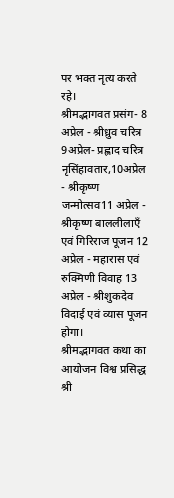पर भक्त नृत्य करते रहे।
श्रीमद्भागवत प्रसंग- 8 अप्रेल - श्रीध्रुव चरित्र 9अप्रेल- प्रह्लाद चरित्र नृसिंहावतार,10अप्रेल - श्रीकृष्ण जन्मोत्सव11 अप्रेल - श्रीकृष्ण बाललीलाएँ एवं गिरिराज पूजन 12 अप्रेल - महारास एवं रुक्मिणी विवाह 13 अप्रेल - श्रीशुकदेव विदाई एवं व्यास पूजन होगा।
श्रीमद्भागवत कथा का आयोजन विश्व प्रसिद्ध
श्री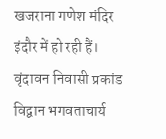खजराना गणेश मंदिर इंदौर में हो रही हैं।
वृंदावन निवासी प्रकांड विद्वान भगवताचार्य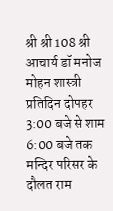श्री श्री 108 श्री आचार्य डॉ मनोज मोहन शास्त्री प्रतिदिन दोपहर 3:00 बजे से शाम 6:00 बजे तक मन्दिर परिसर के दौलत राम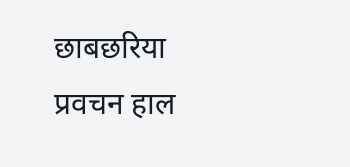छाबछरिया प्रवचन हाल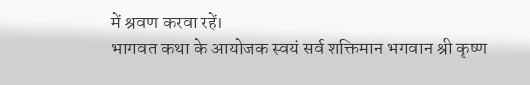में श्रवण करवा रहें।
भागवत कथा के आयोजक स्वयं सर्व शक्तिमान भगवान श्री कृष्ण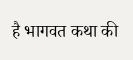है भागवत कथा की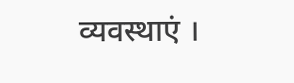व्यवस्थाएं ।